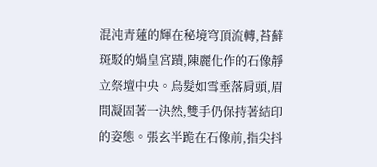混沌青蓮的輝在秘境穹頂流轉,苔蘚斑駁的媧皇宮蹟,陳麗化作的石像靜立祭壇中央。烏髮如雪垂落肩頭,眉間凝固著一決然,雙手仍保持著結印的姿態。張玄半跪在石像前,指尖抖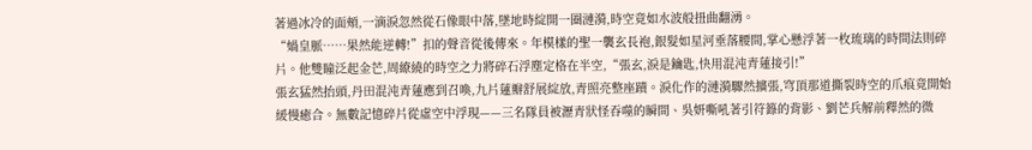著過冰冷的面頰,一滴淚忽然從石像眼中落,墜地時綻開一圈漣漪,時空竟如水波般扭曲翻湧。
“媧皇脈……果然能逆轉!”扣的聲音從後傳來。年模樣的聖一襲玄長袍,銀髮如星河垂落腰間,掌心懸浮著一枚琉璃的時間法則碎片。他雙瞳泛起金芒,周繚繞的時空之力將碎石浮塵定格在半空,“張玄,淚是鑰匙,快用混沌青蓮接引!”
張玄猛然抬頭,丹田混沌青蓮應到召喚,九片蓮瓣舒展綻放,青照亮整座蹟。淚化作的漣漪驟然擴張,穹頂那道撕裂時空的爪痕竟開始緩慢癒合。無數記憶碎片從虛空中浮現——三名隊員被瀝青狀怪吞噬的瞬間、吳妍嘶吼著引符籙的背影、劉芒兵解前釋然的微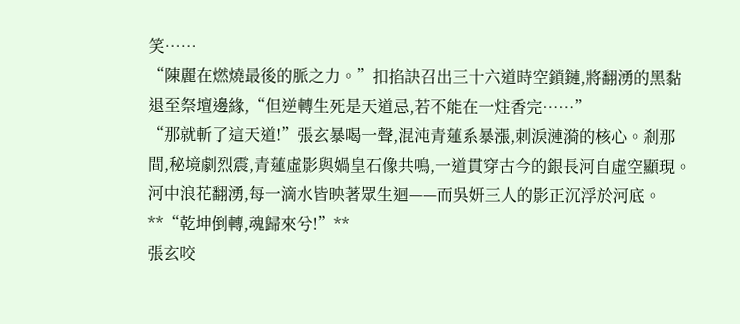笑……
“陳麗在燃燒最後的脈之力。”扣掐訣召出三十六道時空鎖鏈,將翻湧的黑黏退至祭壇邊緣,“但逆轉生死是天道忌,若不能在一炷香完……”
“那就斬了這天道!”張玄暴喝一聲,混沌青蓮系暴漲,刺淚漣漪的核心。剎那間,秘境劇烈震,青蓮虛影與媧皇石像共鳴,一道貫穿古今的銀長河自虛空顯現。河中浪花翻湧,每一滴水皆映著眾生迴——而吳妍三人的影正沉浮於河底。
**“乾坤倒轉,魂歸來兮!”**
張玄咬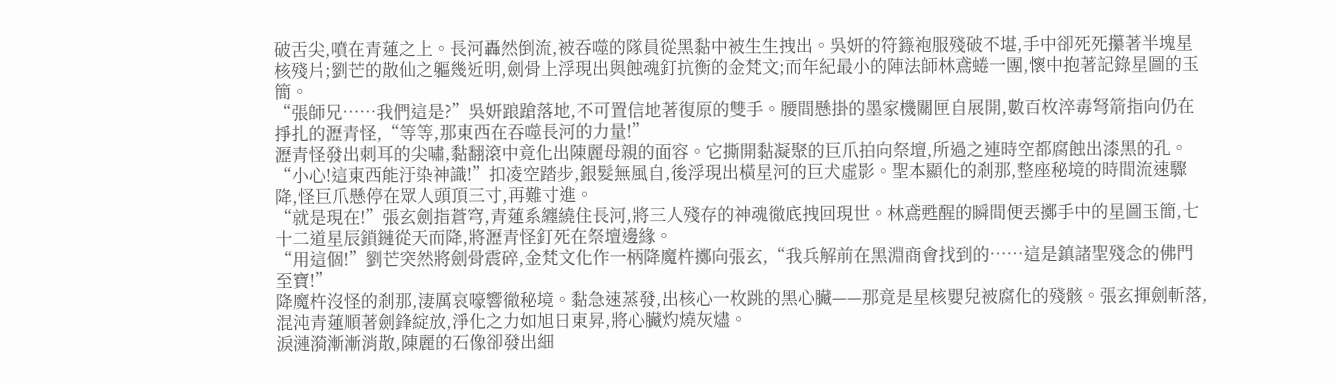破舌尖,噴在青蓮之上。長河轟然倒流,被吞噬的隊員從黑黏中被生生拽出。吳妍的符籙袍服殘破不堪,手中卻死死攥著半塊星核殘片;劉芒的散仙之軀幾近明,劍骨上浮現出與蝕魂釘抗衡的金梵文;而年紀最小的陣法師林鳶蜷一團,懷中抱著記錄星圖的玉簡。
“張師兄……我們這是?”吳妍踉蹌落地,不可置信地著復原的雙手。腰間懸掛的墨家機關匣自展開,數百枚淬毒弩箭指向仍在掙扎的瀝青怪,“等等,那東西在吞噬長河的力量!”
瀝青怪發出刺耳的尖嘯,黏翻滾中竟化出陳麗母親的面容。它撕開黏凝聚的巨爪拍向祭壇,所過之連時空都腐蝕出漆黑的孔。“小心!這東西能汙染神識!”扣凌空踏步,銀髮無風自,後浮現出橫星河的巨犬虛影。聖本顯化的剎那,整座秘境的時間流速驟降,怪巨爪懸停在眾人頭頂三寸,再難寸進。
“就是現在!”張玄劍指蒼穹,青蓮系纏繞住長河,將三人殘存的神魂徹底拽回現世。林鳶甦醒的瞬間便丟擲手中的星圖玉簡,七十二道星辰鎖鏈從天而降,將瀝青怪釘死在祭壇邊緣。
“用這個!”劉芒突然將劍骨震碎,金梵文化作一柄降魔杵擲向張玄,“我兵解前在黑淵商會找到的……這是鎮諸聖殘念的佛門至寶!”
降魔杵沒怪的剎那,淒厲哀嚎響徹秘境。黏急速蒸發,出核心一枚跳的黑心臟——那竟是星核嬰兒被腐化的殘骸。張玄揮劍斬落,混沌青蓮順著劍鋒綻放,淨化之力如旭日東昇,將心臟灼燒灰燼。
淚漣漪漸漸消散,陳麗的石像卻發出細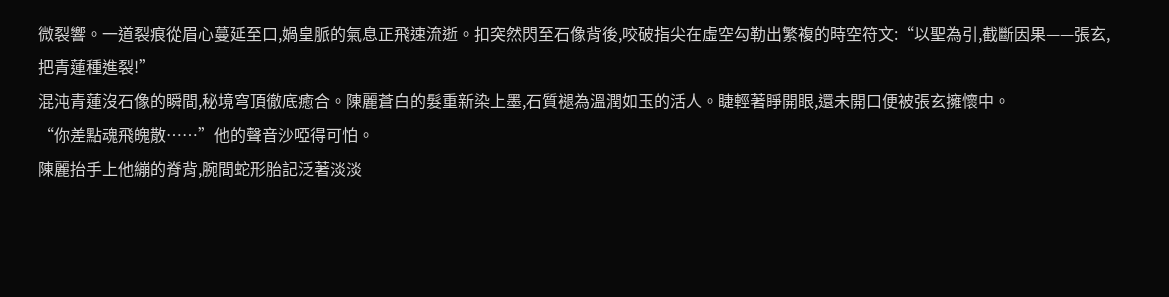微裂響。一道裂痕從眉心蔓延至口,媧皇脈的氣息正飛速流逝。扣突然閃至石像背後,咬破指尖在虛空勾勒出繁複的時空符文:“以聖為引,截斷因果——張玄,把青蓮種進裂!”
混沌青蓮沒石像的瞬間,秘境穹頂徹底癒合。陳麗蒼白的髮重新染上墨,石質褪為溫潤如玉的活人。睫輕著睜開眼,還未開口便被張玄擁懷中。
“你差點魂飛魄散……”他的聲音沙啞得可怕。
陳麗抬手上他繃的脊背,腕間蛇形胎記泛著淡淡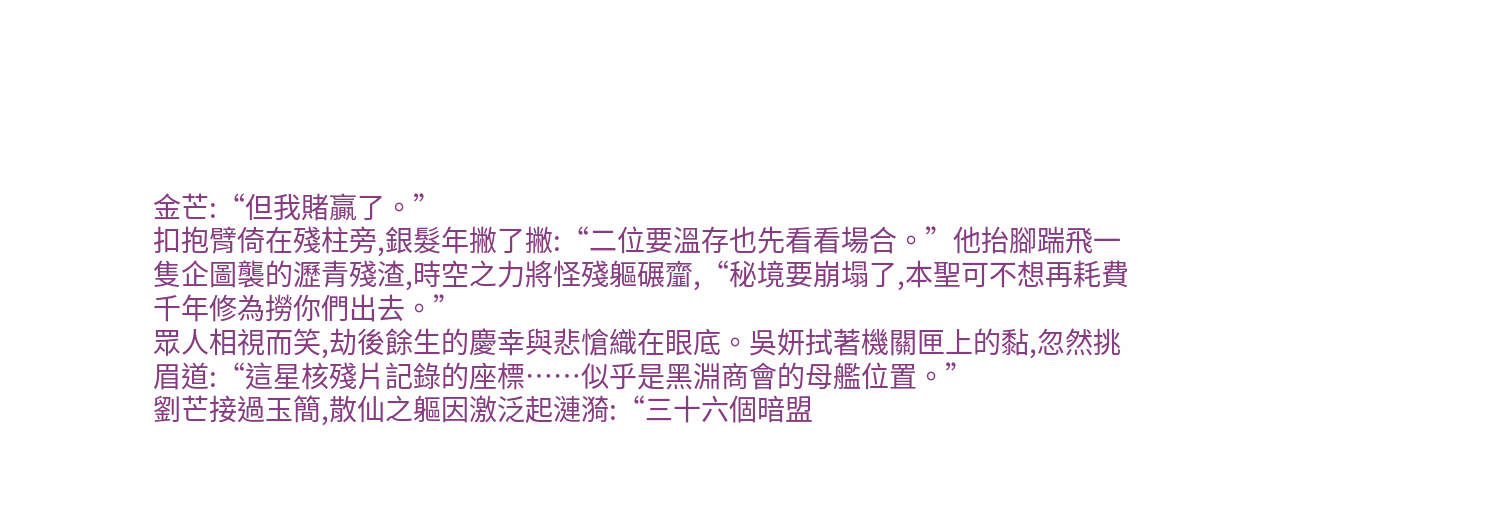金芒:“但我賭贏了。”
扣抱臂倚在殘柱旁,銀髮年撇了撇:“二位要溫存也先看看場合。”他抬腳踹飛一隻企圖襲的瀝青殘渣,時空之力將怪殘軀碾齏,“秘境要崩塌了,本聖可不想再耗費千年修為撈你們出去。”
眾人相視而笑,劫後餘生的慶幸與悲愴織在眼底。吳妍拭著機關匣上的黏,忽然挑眉道:“這星核殘片記錄的座標……似乎是黑淵商會的母艦位置。”
劉芒接過玉簡,散仙之軀因激泛起漣漪:“三十六個暗盟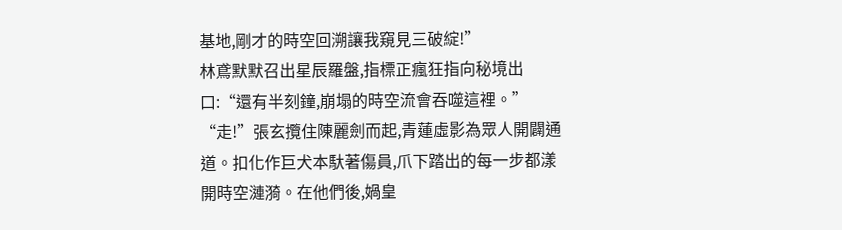基地,剛才的時空回溯讓我窺見三破綻!”
林鳶默默召出星辰羅盤,指標正瘋狂指向秘境出口:“還有半刻鐘,崩塌的時空流會吞噬這裡。”
“走!”張玄攬住陳麗劍而起,青蓮虛影為眾人開闢通道。扣化作巨犬本馱著傷員,爪下踏出的每一步都漾開時空漣漪。在他們後,媧皇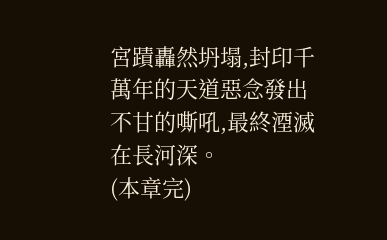宮蹟轟然坍塌,封印千萬年的天道惡念發出不甘的嘶吼,最終湮滅在長河深。
(本章完)